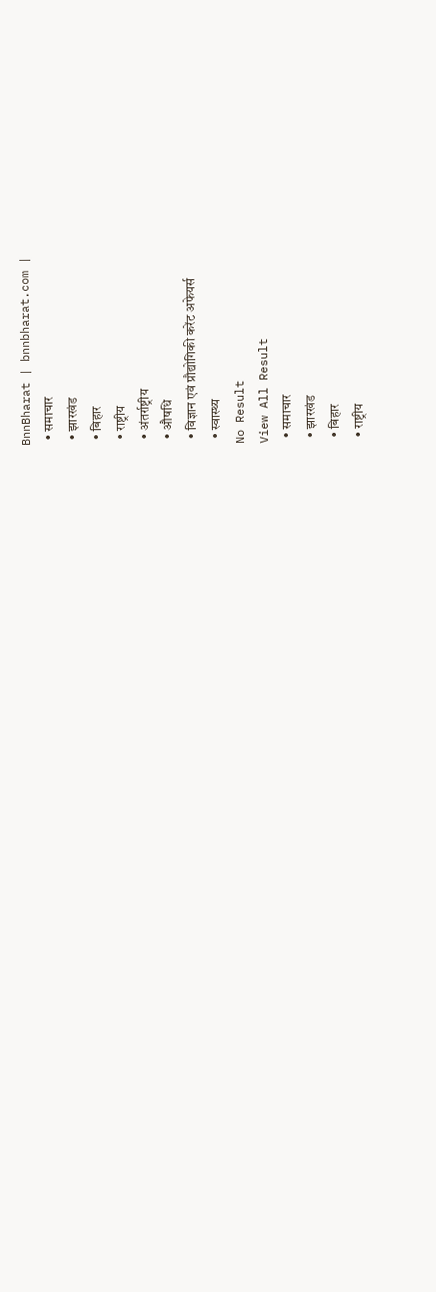BnnBharat | bnnbharat.com |
  • समाचार
  • झारखंड
  • बिहार
  • राष्ट्रीय
  • अंतर्राष्ट्रीय
  • औषधि
  • विज्ञान एवं प्रौद्योगिकी करेंट अफेयर्स
  • स्वास्थ्य
No Result
View All Result
  • समाचार
  • झारखंड
  • बिहार
  • राष्ट्रीय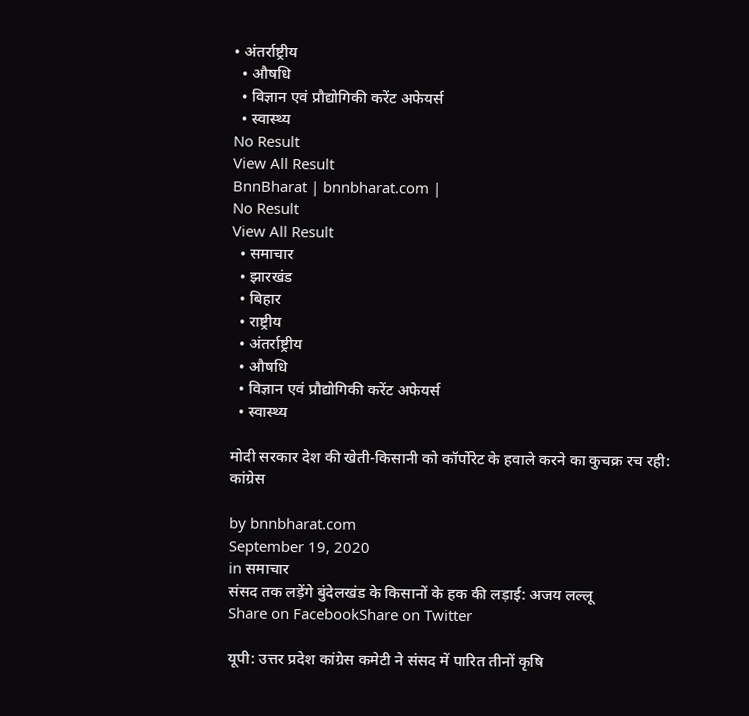• अंतर्राष्ट्रीय
  • औषधि
  • विज्ञान एवं प्रौद्योगिकी करेंट अफेयर्स
  • स्वास्थ्य
No Result
View All Result
BnnBharat | bnnbharat.com |
No Result
View All Result
  • समाचार
  • झारखंड
  • बिहार
  • राष्ट्रीय
  • अंतर्राष्ट्रीय
  • औषधि
  • विज्ञान एवं प्रौद्योगिकी करेंट अफेयर्स
  • स्वास्थ्य

मोदी सरकार देश की खेती-किसानी को कॉर्पोरेट के हवाले करने का कुचक्र रच रही: कांग्रेस

by bnnbharat.com
September 19, 2020
in समाचार
संसद तक लड़ेंगे बुंदेलखंड के किसानों के हक की लड़ाई: अजय लल्लू
Share on FacebookShare on Twitter

यूपी: उत्तर प्रदेश कांग्रेस कमेटी ने संसद में पारित तीनों कृषि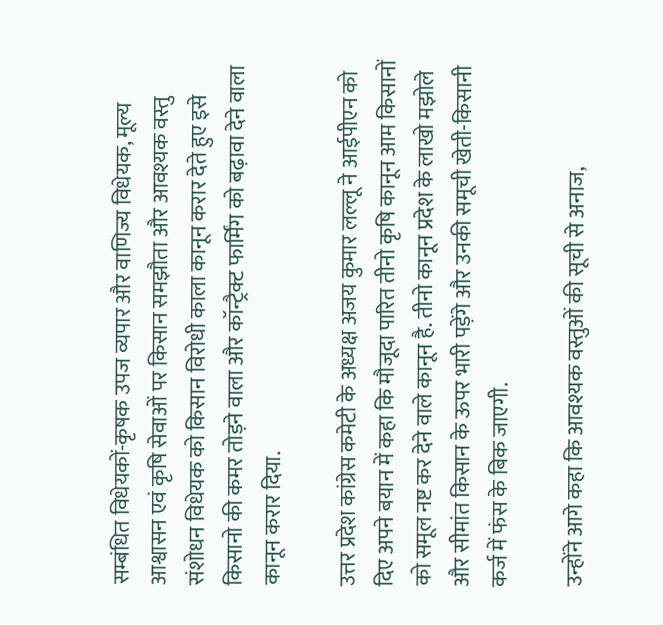सम्बंधित विधेयकों-कृषक उपज व्यपार और वाणिज्य विधेयक, मूल्य आश्वासन एवं कृषि सेवाओं पर किसान समझौता और आवश्यक वस्तु संशोधन विधेयक को किसान विरोधी काला कानून करार देते हुए इसे किसानो की कमर तोड़ने वाला और कॉन्ट्रैक्ट फार्मिंग को बढ़ावा देने वाला कानून करार दिया.

उत्तर प्रदेश कांग्रेस कमेटी के अध्यक्ष अजय कुमार लल्लू ने आईपीएन को दिए अपने बयान में कहा कि मौजूदा पारित तीनो कृषि कानून आम किसानों को समूल नष्ट कर देने वाले कानून है. तीनो कानून प्रदेश के लाखो मझोले और सीमांत किसान के ऊपर भारी पड़ेंगे और उनकी समूची खेती-किसानी कर्ज में फंस के बिक जाएगी.

उन्होंने आगे कहा कि आवश्यक वस्तुओं की सूची से अनाज,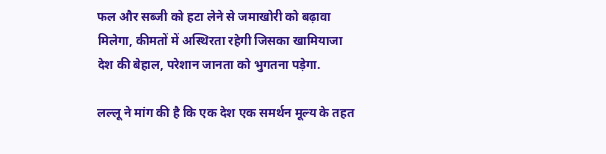फल और सब्जी को हटा लेने से जमाखोरी को बढ़ावा मिलेगा, कीमतों में अस्थिरता रहेगी जिसका खामियाजा देश की बेहाल, परेशान जानता को भुगतना पड़ेगा.

लल्लू ने मांग की है कि एक देश एक समर्थन मूल्य के तहत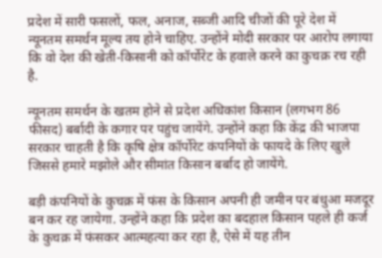प्रदेश में सारी फसलों, फल, अनाज, सब्जी आदि चीजों की पूरे देश में न्यूनतम समर्थन मूल्य तय होने चाहिए. उन्होंने मोदी सरकार पर आरोप लगाया कि वो देश की खेती-किसानी को कॉर्पोरेट के हवाले करने का कुचक्र रच रही है.

न्यूनतम समर्थन के खतम होने से प्रदेश अधिकांश किसान (लगभग 86 फीसद) बर्बादी के कगार पर पहुंच जायेंगे. उन्होंने कहा कि केंद्र की भाजपा सरकार चाहती है कि कृषि क्षेत्र कॉर्पोरेट कंपनियों के फायदे के लिए खुले जिससे हमारे मझोले और सीमांत किसान बर्बाद हो जायेंगे.

बड़ी कंपनियों के कुचक्र में फंस के किसान अपनी ही जमीन पर बंधुआ मजदूर बन कर रह जायेगा. उन्होंने कहा कि प्रदेश का बदहाल किसान पहले ही कर्ज के कुचक्र में फंसकर आत्महत्या कर रहा है, ऐसे में यह तीन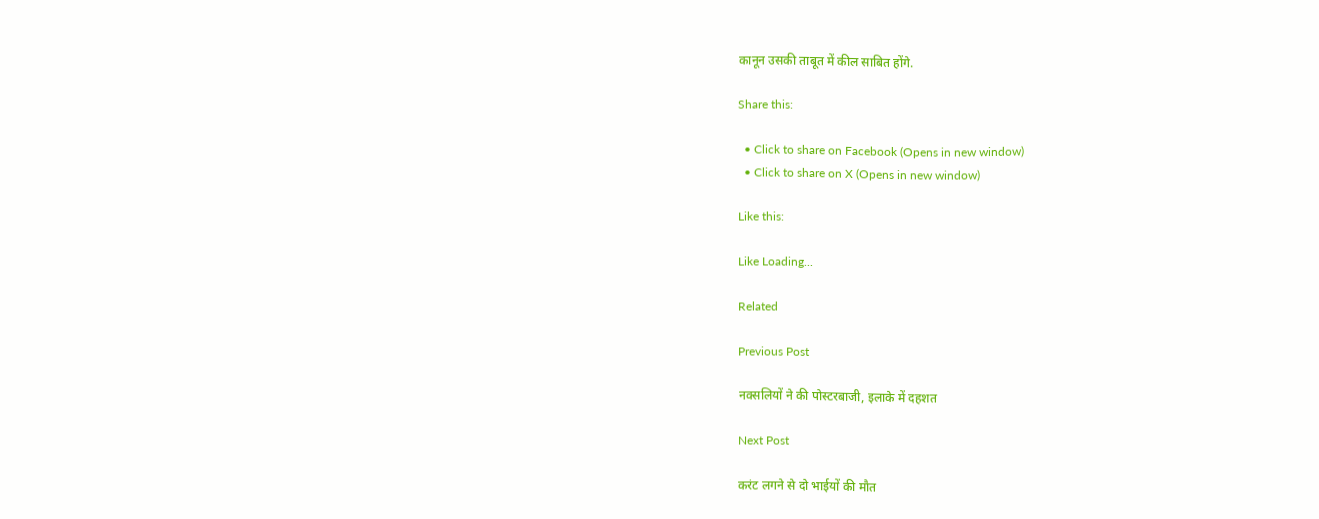कानून उसकी ताबूत में कील साबित होंगे.

Share this:

  • Click to share on Facebook (Opens in new window)
  • Click to share on X (Opens in new window)

Like this:

Like Loading...

Related

Previous Post

नक्सलियों ने की पोस्टरबाजी, इलाके में दहशत

Next Post

करंट लगने से दो भाईयों की मौत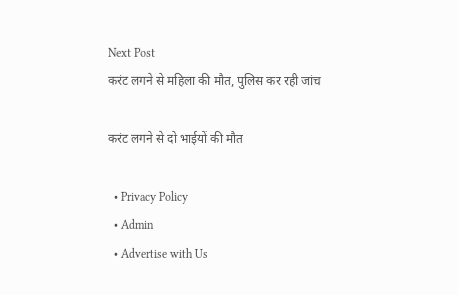Next Post
करंट लगने से महिला की मौत, पुलिस कर रही जांच

करंट लगने से दो भाईयों की मौत

  • Privacy Policy
  • Admin
  • Advertise with Us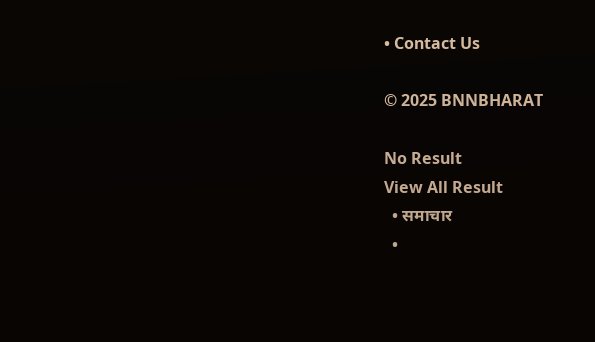• Contact Us

© 2025 BNNBHARAT

No Result
View All Result
  • समाचार
  •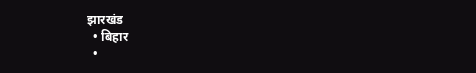झारखंड
  • बिहार
  •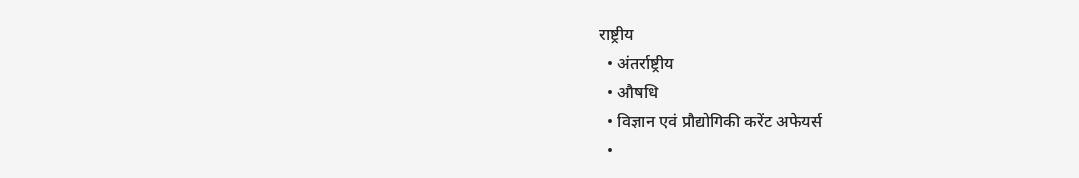राष्ट्रीय
  • अंतर्राष्ट्रीय
  • औषधि
  • विज्ञान एवं प्रौद्योगिकी करेंट अफेयर्स
  •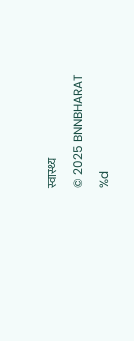स्वास्थ्य

© 2025 BNNBHARAT

%d